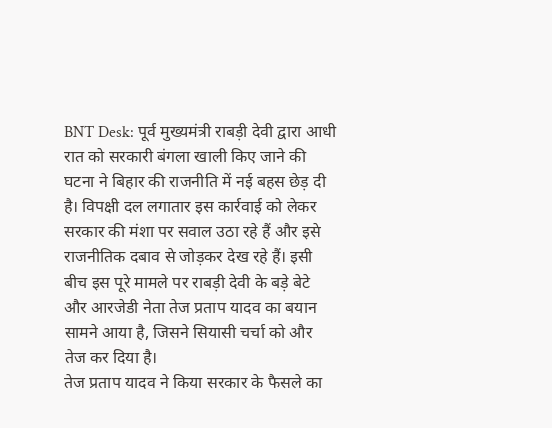BNT Desk: पूर्व मुख्यमंत्री राबड़ी देवी द्वारा आधी रात को सरकारी बंगला खाली किए जाने की घटना ने बिहार की राजनीति में नई बहस छेड़ दी है। विपक्षी दल लगातार इस कार्रवाई को लेकर सरकार की मंशा पर सवाल उठा रहे हैं और इसे राजनीतिक दबाव से जोड़कर देख रहे हैं। इसी बीच इस पूरे मामले पर राबड़ी देवी के बड़े बेटे और आरजेडी नेता तेज प्रताप यादव का बयान सामने आया है, जिसने सियासी चर्चा को और तेज कर दिया है।
तेज प्रताप यादव ने किया सरकार के फैसले का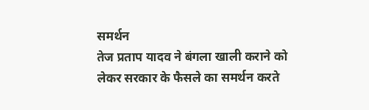समर्थन
तेज प्रताप यादव ने बंगला खाली कराने को लेकर सरकार के फैसले का समर्थन करते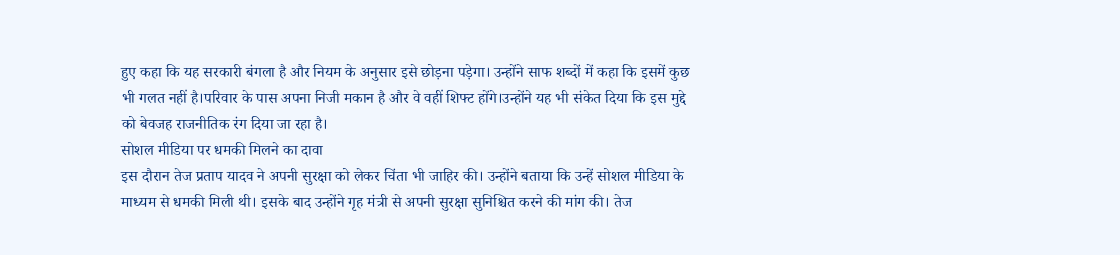हुए कहा कि यह सरकारी बंगला है और नियम के अनुसार इसे छोड़ना पड़ेगा। उन्होंने साफ शब्दों में कहा कि इसमें कुछ भी गलत नहीं है।परिवार के पास अपना निजी मकान है और वे वहीं शिफ्ट होंगे।उन्होंने यह भी संकेत दिया कि इस मुद्दे को बेवजह राजनीतिक रंग दिया जा रहा है।
सोशल मीडिया पर धमकी मिलने का दावा
इस दौरान तेज प्रताप यादव ने अपनी सुरक्षा को लेकर चिंता भी जाहिर की। उन्होंने बताया कि उन्हें सोशल मीडिया के माध्यम से धमकी मिली थी। इसके बाद उन्होंने गृह मंत्री से अपनी सुरक्षा सुनिश्चित करने की मांग की। तेज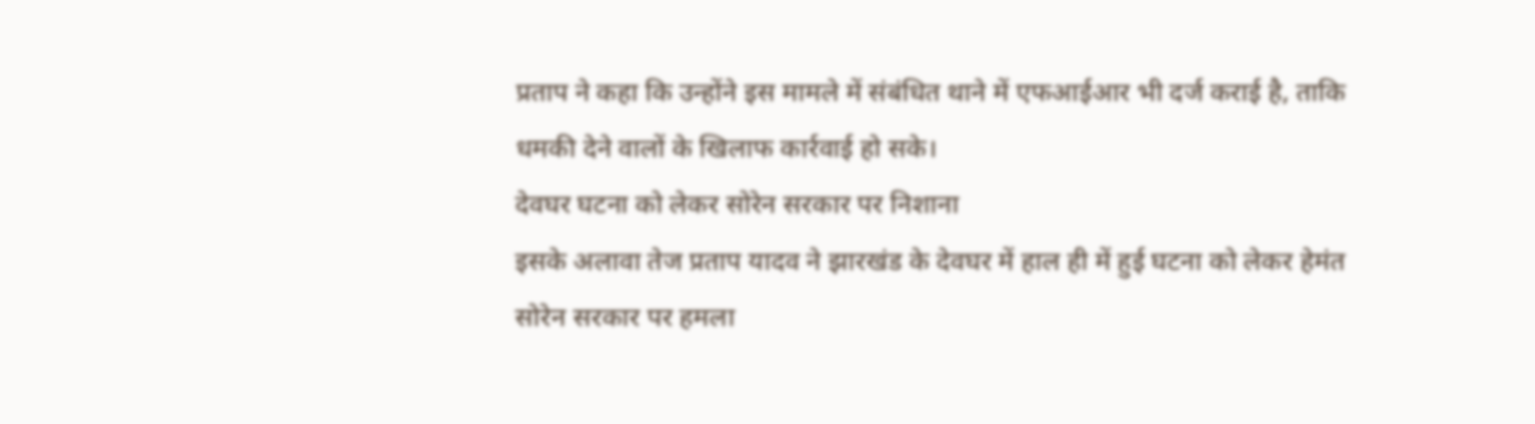प्रताप ने कहा कि उन्होंने इस मामले में संबंधित थाने में एफआईआर भी दर्ज कराई है, ताकि धमकी देने वालों के खिलाफ कार्रवाई हो सके।
देवघर घटना को लेकर सोरेन सरकार पर निशाना
इसके अलावा तेज प्रताप यादव ने झारखंड के देवघर में हाल ही में हुई घटना को लेकर हेमंत सोरेन सरकार पर हमला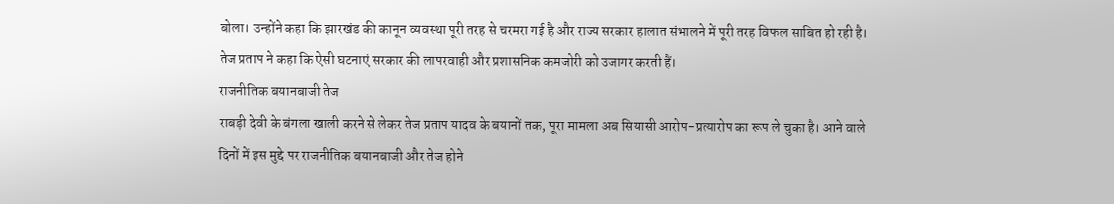बोला। उन्होंने कहा कि झारखंड की कानून व्यवस्था पूरी तरह से चरमरा गई है और राज्य सरकार हालात संभालने में पूरी तरह विफल साबित हो रही है। तेज प्रताप ने कहा कि ऐसी घटनाएं सरकार की लापरवाही और प्रशासनिक कमजोरी को उजागर करती हैं।
राजनीतिक बयानबाजी तेज
राबड़ी देवी के बंगला खाली करने से लेकर तेज प्रताप यादव के बयानों तक, पूरा मामला अब सियासी आरोप-प्रत्यारोप का रूप ले चुका है। आने वाले दिनों में इस मुद्दे पर राजनीतिक बयानबाजी और तेज होने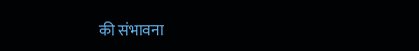की संभावना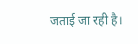जताई जा रही है।